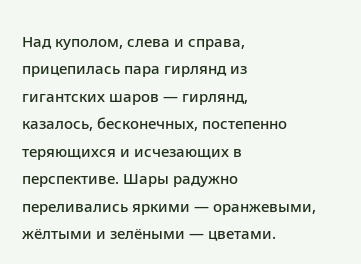Над куполом, слева и справа, прицепилась пара гирлянд из гигантских шаров — гирлянд, казалось, бесконечных, постепенно теряющихся и исчезающих в перспективе. Шары радужно переливались яркими — оранжевыми, жёлтыми и зелёными — цветами.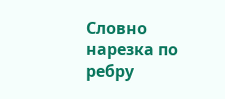Словно нарезка по ребру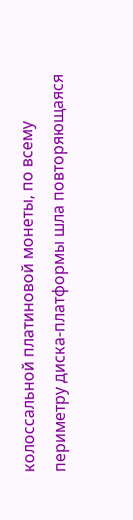колоссальной платиновой монеты, по всему периметру диска-платформы шла повторяющаяся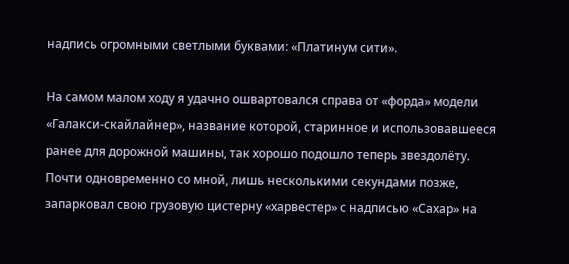надпись огромными светлыми буквами: «Платинум сити».

На самом малом ходу я удачно ошвартовался справа от «форда» модели «Галакси-скайлайнер», название которой, старинное и использовавшееся ранее для дорожной машины, так хорошо подошло теперь звездолёту. Почти одновременно со мной, лишь несколькими секундами позже, запарковал свою грузовую цистерну «харвестер» с надписью «Сахар» на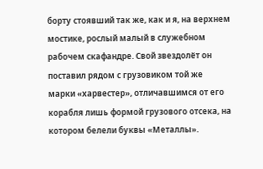борту стоявший так же, как и я, на верхнем мостике, рослый малый в служебном рабочем скафандре. Свой звездолёт он поставил рядом с грузовиком той же марки «харвестер», отличавшимся от его корабля лишь формой грузового отсека, на котором белели буквы «Металлы».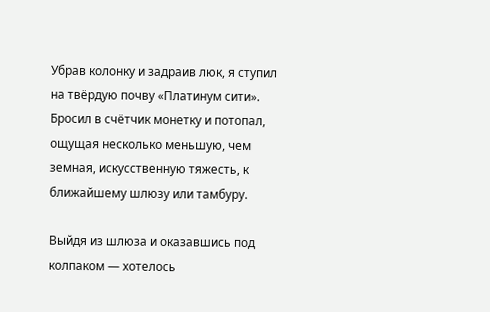Убрав колонку и задраив люк, я ступил на твёрдую почву «Платинум сити». Бросил в счётчик монетку и потопал, ощущая несколько меньшую, чем земная, искусственную тяжесть, к ближайшему шлюзу или тамбуру.

Выйдя из шлюза и оказавшись под колпаком — хотелось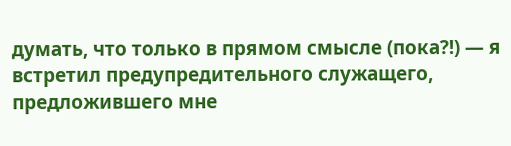думать, что только в прямом смысле (пока?!) — я встретил предупредительного служащего, предложившего мне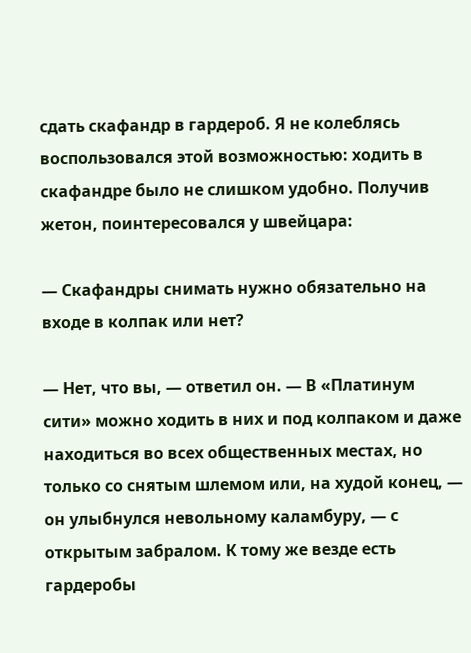сдать скафандр в гардероб. Я не колеблясь воспользовался этой возможностью: ходить в скафандре было не слишком удобно. Получив жетон, поинтересовался у швейцара:

— Скафандры снимать нужно обязательно на входе в колпак или нет?

— Нет, что вы, — ответил он. — В «Платинум сити» можно ходить в них и под колпаком и даже находиться во всех общественных местах, но только со снятым шлемом или, на худой конец, — он улыбнулся невольному каламбуру, — с открытым забралом. К тому же везде есть гардеробы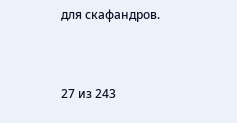для скафандров.



27 из 243